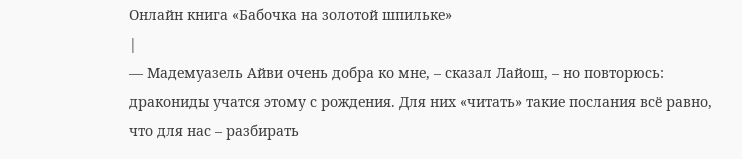Онлайн книга «Бабочка на золотой шпильке»
|
— Мадемуазель Айви очень добра ко мне, – сказал Лайош, – но повторюсь: дракониды учатся этому с рождения. Для них «читать» такие послания всё равно, что для нас – разбирать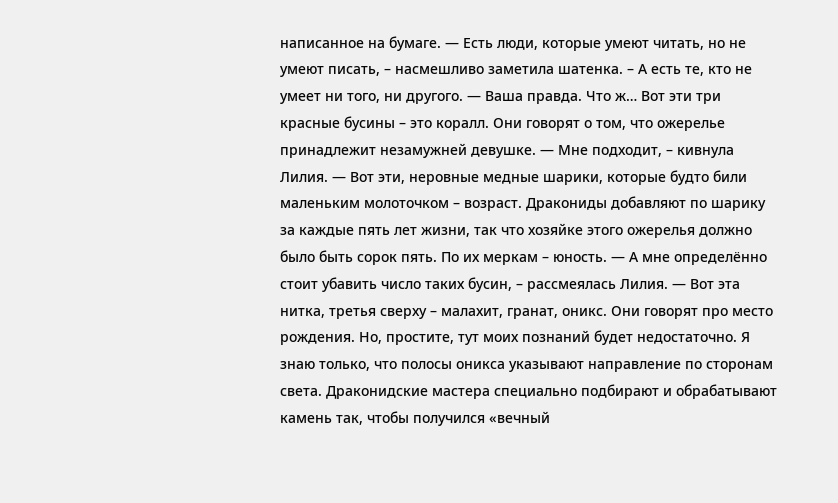написанное на бумаге. — Есть люди, которые умеют читать, но не умеют писать, – насмешливо заметила шатенка. – А есть те, кто не умеет ни того, ни другого. — Ваша правда. Что ж… Вот эти три красные бусины – это коралл. Они говорят о том, что ожерелье принадлежит незамужней девушке. — Мне подходит, – кивнула Лилия. — Вот эти, неровные медные шарики, которые будто били маленьким молоточком – возраст. Дракониды добавляют по шарику за каждые пять лет жизни, так что хозяйке этого ожерелья должно было быть сорок пять. По их меркам – юность. — А мне определённо стоит убавить число таких бусин, – рассмеялась Лилия. — Вот эта нитка, третья сверху – малахит, гранат, оникс. Они говорят про место рождения. Но, простите, тут моих познаний будет недостаточно. Я знаю только, что полосы оникса указывают направление по сторонам света. Драконидские мастера специально подбирают и обрабатывают камень так, чтобы получился «вечный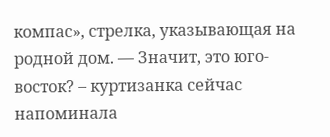компас», стрелка, указывающая на родной дом. — Значит, это юго-восток? – куртизанка сейчас напоминала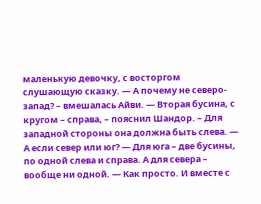маленькую девочку, с восторгом слушающую сказку. — А почему не северо-запад? – вмешалась Айви. — Вторая бусина, с кругом – справа, – пояснил Шандор. – Для западной стороны она должна быть слева. — А если север или юг? — Для юга – две бусины, по одной слева и справа. А для севера – вообще ни одной. — Как просто. И вместе с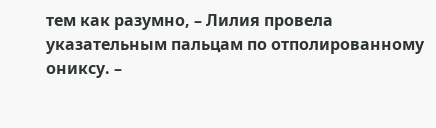тем как разумно, – Лилия провела указательным пальцам по отполированному ониксу. –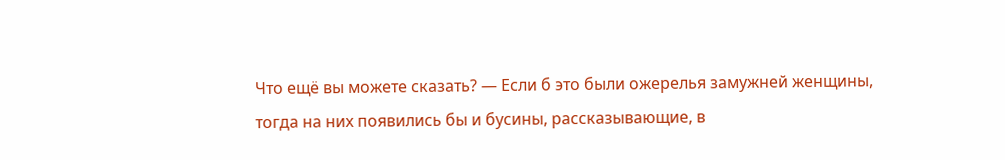Что ещё вы можете сказать? — Если б это были ожерелья замужней женщины, тогда на них появились бы и бусины, рассказывающие, в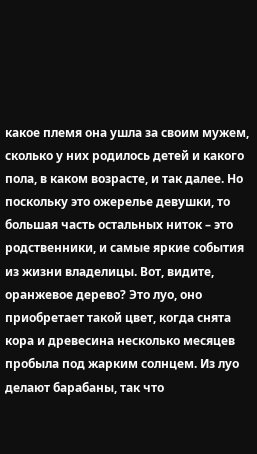какое племя она ушла за своим мужем, сколько у них родилось детей и какого пола, в каком возрасте, и так далее. Но поскольку это ожерелье девушки, то большая часть остальных ниток – это родственники, и самые яркие события из жизни владелицы. Вот, видите, оранжевое дерево? Это луо, оно приобретает такой цвет, когда снята кора и древесина несколько месяцев пробыла под жарким солнцем. Из луо делают барабаны, так что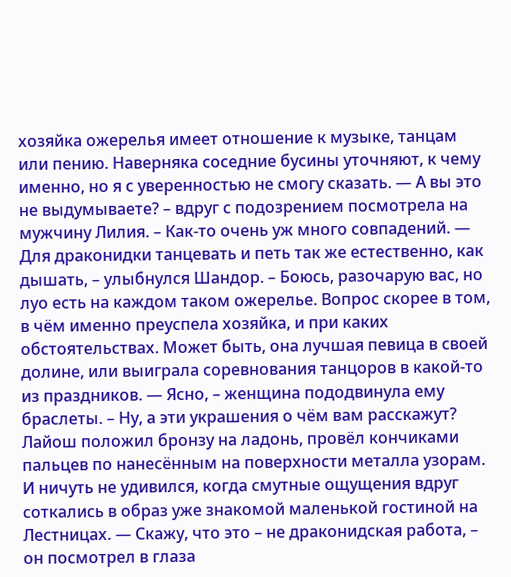хозяйка ожерелья имеет отношение к музыке, танцам или пению. Наверняка соседние бусины уточняют, к чему именно, но я с уверенностью не смогу сказать. — А вы это не выдумываете? – вдруг с подозрением посмотрела на мужчину Лилия. – Как-то очень уж много совпадений. — Для драконидки танцевать и петь так же естественно, как дышать, – улыбнулся Шандор. – Боюсь, разочарую вас, но луо есть на каждом таком ожерелье. Вопрос скорее в том, в чём именно преуспела хозяйка, и при каких обстоятельствах. Может быть, она лучшая певица в своей долине, или выиграла соревнования танцоров в какой-то из праздников. — Ясно, – женщина пододвинула ему браслеты. – Ну, а эти украшения о чём вам расскажут? Лайош положил бронзу на ладонь, провёл кончиками пальцев по нанесённым на поверхности металла узорам. И ничуть не удивился, когда смутные ощущения вдруг соткались в образ уже знакомой маленькой гостиной на Лестницах. — Скажу, что это – не драконидская работа, – он посмотрел в глаза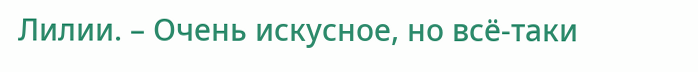Лилии. – Очень искусное, но всё-таки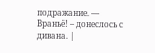подражание. — Враньё! – донеслось с дивана. |